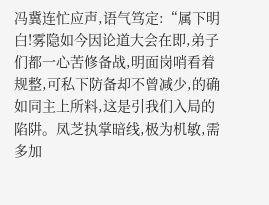冯冀连忙应声,语气笃定:“属下明白!雾隐如今因论道大会在即,弟子们都一心苦修备战,明面岗哨看着规整,可私下防备却不曾减少,的确如同主上所料,这是引我们入局的陷阱。凤芝执掌暗线,极为机敏,需多加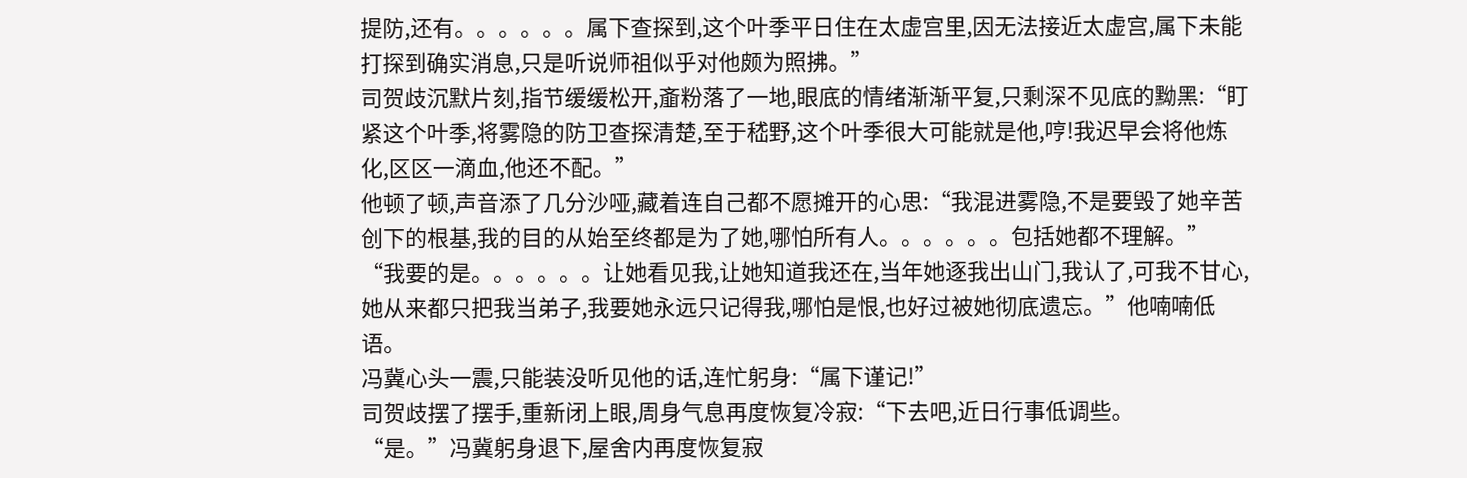提防,还有。。。。。。属下查探到,这个叶季平日住在太虚宫里,因无法接近太虚宫,属下未能打探到确实消息,只是听说师祖似乎对他颇为照拂。”
司贺歧沉默片刻,指节缓缓松开,齑粉落了一地,眼底的情绪渐渐平复,只剩深不见底的黝黑:“盯紧这个叶季,将雾隐的防卫查探清楚,至于嵇野,这个叶季很大可能就是他,哼!我迟早会将他炼化,区区一滴血,他还不配。”
他顿了顿,声音添了几分沙哑,藏着连自己都不愿摊开的心思:“我混进雾隐,不是要毁了她辛苦创下的根基,我的目的从始至终都是为了她,哪怕所有人。。。。。。包括她都不理解。”
“我要的是。。。。。。让她看见我,让她知道我还在,当年她逐我出山门,我认了,可我不甘心,她从来都只把我当弟子,我要她永远只记得我,哪怕是恨,也好过被她彻底遗忘。”他喃喃低语。
冯冀心头一震,只能装没听见他的话,连忙躬身:“属下谨记!”
司贺歧摆了摆手,重新闭上眼,周身气息再度恢复冷寂:“下去吧,近日行事低调些。
“是。”冯冀躬身退下,屋舍内再度恢复寂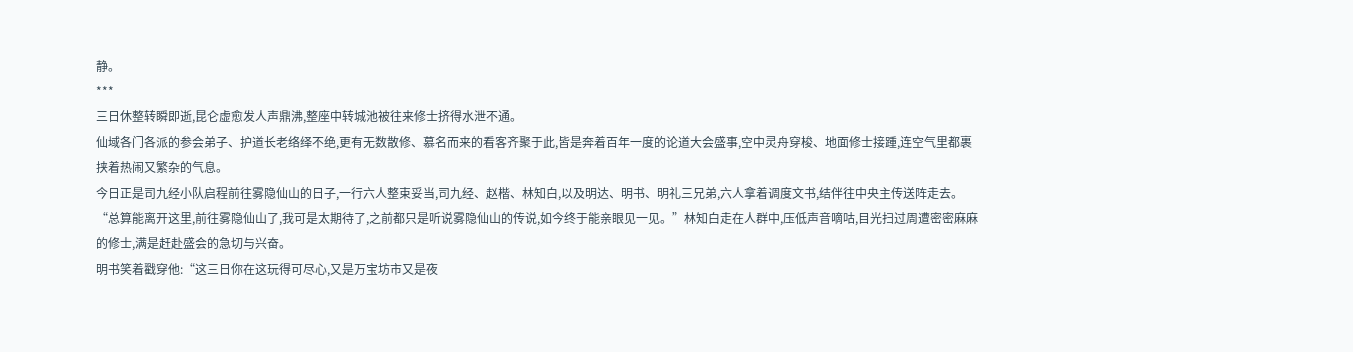静。
***
三日休整转瞬即逝,昆仑虚愈发人声鼎沸,整座中转城池被往来修士挤得水泄不通。
仙域各门各派的参会弟子、护道长老络绎不绝,更有无数散修、慕名而来的看客齐聚于此,皆是奔着百年一度的论道大会盛事,空中灵舟穿梭、地面修士接踵,连空气里都裹挟着热闹又繁杂的气息。
今日正是司九经小队启程前往雾隐仙山的日子,一行六人整束妥当,司九经、赵楷、林知白,以及明达、明书、明礼三兄弟,六人拿着调度文书,结伴往中央主传送阵走去。
“总算能离开这里,前往雾隐仙山了,我可是太期待了,之前都只是听说雾隐仙山的传说,如今终于能亲眼见一见。”林知白走在人群中,压低声音嘀咕,目光扫过周遭密密麻麻的修士,满是赶赴盛会的急切与兴奋。
明书笑着戳穿他:“这三日你在这玩得可尽心,又是万宝坊市又是夜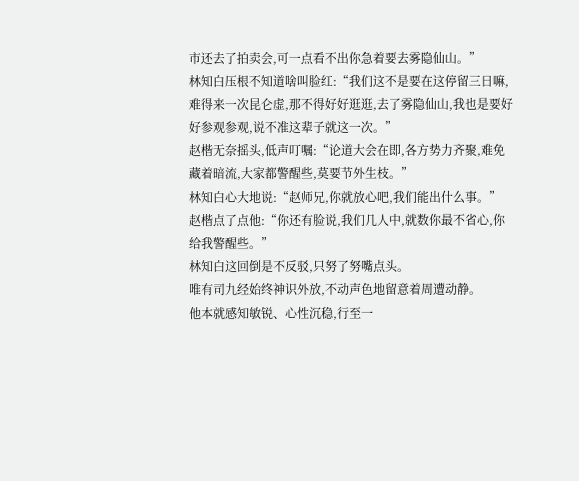市还去了拍卖会,可一点看不出你急着要去雾隐仙山。”
林知白压根不知道啥叫脸红:“我们这不是要在这停留三日嘛,难得来一次昆仑虚,那不得好好逛逛,去了雾隐仙山,我也是要好好参观参观,说不准这辈子就这一次。”
赵楷无奈摇头,低声叮嘱:“论道大会在即,各方势力齐聚,难免藏着暗流,大家都警醒些,莫要节外生枝。”
林知白心大地说:“赵师兄,你就放心吧,我们能出什么事。”
赵楷点了点他:“你还有脸说,我们几人中,就数你最不省心,你给我警醒些。”
林知白这回倒是不反驳,只努了努嘴点头。
唯有司九经始终神识外放,不动声色地留意着周遭动静。
他本就感知敏锐、心性沉稳,行至一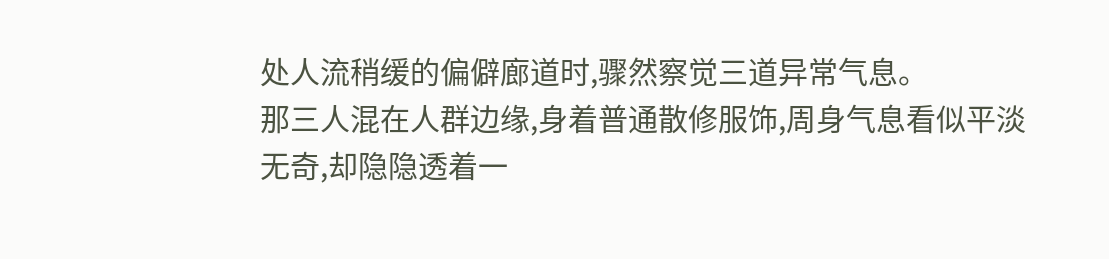处人流稍缓的偏僻廊道时,骤然察觉三道异常气息。
那三人混在人群边缘,身着普通散修服饰,周身气息看似平淡无奇,却隐隐透着一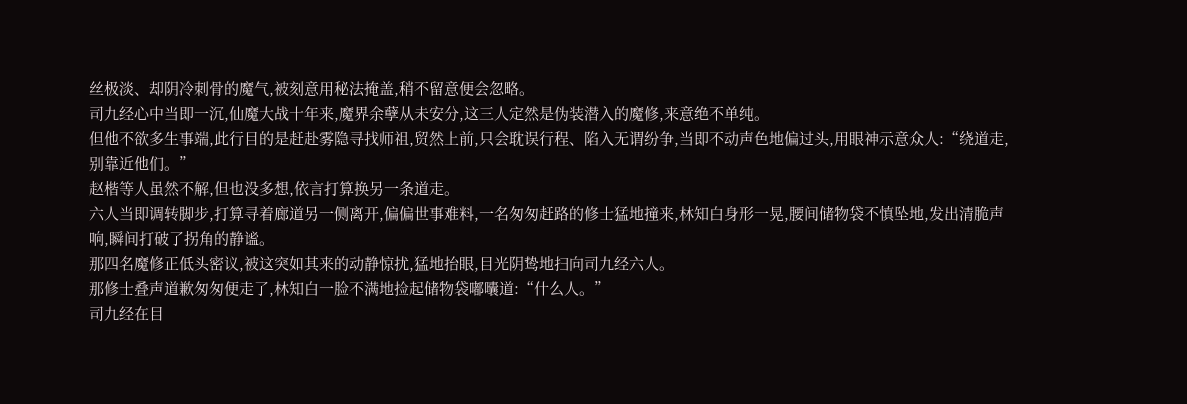丝极淡、却阴冷刺骨的魔气,被刻意用秘法掩盖,稍不留意便会忽略。
司九经心中当即一沉,仙魔大战十年来,魔界余孽从未安分,这三人定然是伪装潜入的魔修,来意绝不单纯。
但他不欲多生事端,此行目的是赶赴雾隐寻找师祖,贸然上前,只会耽误行程、陷入无谓纷争,当即不动声色地偏过头,用眼神示意众人:“绕道走,别靠近他们。”
赵楷等人虽然不解,但也没多想,依言打算换另一条道走。
六人当即调转脚步,打算寻着廊道另一侧离开,偏偏世事难料,一名匆匆赶路的修士猛地撞来,林知白身形一晃,腰间储物袋不慎坠地,发出清脆声响,瞬间打破了拐角的静谧。
那四名魔修正低头密议,被这突如其来的动静惊扰,猛地抬眼,目光阴鸷地扫向司九经六人。
那修士叠声道歉匆匆便走了,林知白一脸不满地捡起储物袋嘟囔道:“什么人。”
司九经在目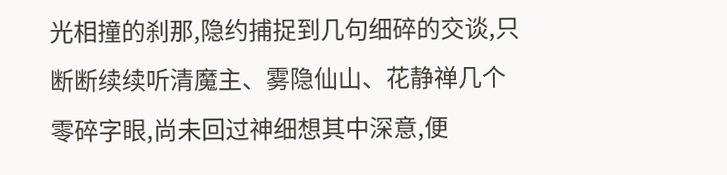光相撞的刹那,隐约捕捉到几句细碎的交谈,只断断续续听清魔主、雾隐仙山、花静禅几个零碎字眼,尚未回过神细想其中深意,便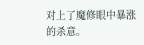对上了魔修眼中暴涨的杀意。